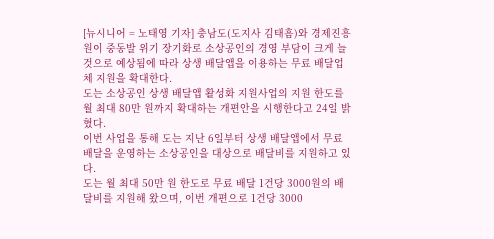[뉴시니어 = 노태영 기자] 충남도(도지사 김태흠)와 경제진흥원이 중동발 위기 장기화로 소상공인의 경영 부담이 크게 늘 것으로 예상됨에 따라 상생 배달앱을 이용하는 무료 배달업체 지원을 확대한다.
도는 소상공인 상생 배달앱 활성화 지원사업의 지원 한도를 월 최대 80만 원까지 확대하는 개편안을 시행한다고 24일 밝혔다.
이번 사업을 통해 도는 지난 6일부터 상생 배달앱에서 무료 배달을 운영하는 소상공인을 대상으로 배달비를 지원하고 있다.
도는 월 최대 50만 원 한도로 무료 배달 1건당 3000원의 배달비를 지원해 왔으며, 이번 개편으로 1건당 3000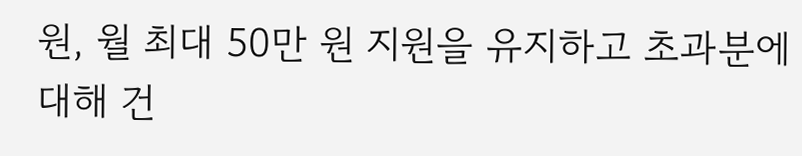원, 월 최대 50만 원 지원을 유지하고 초과분에 대해 건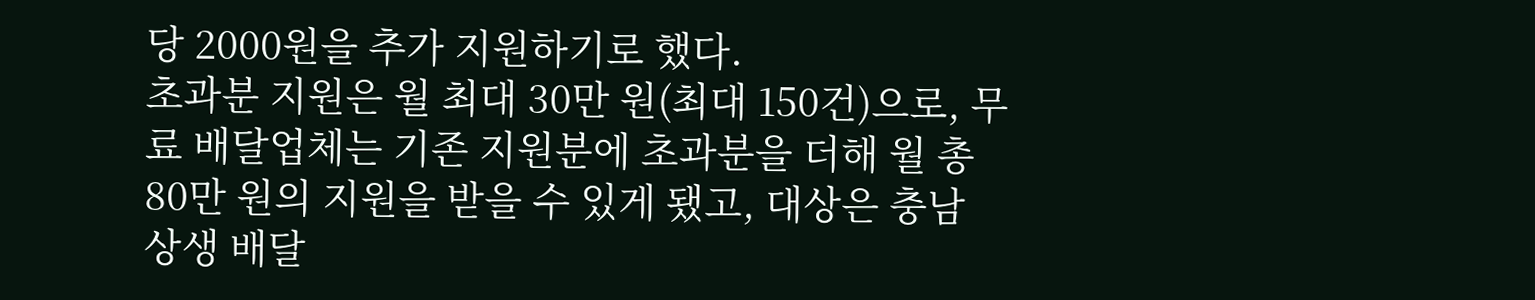당 2000원을 추가 지원하기로 했다.
초과분 지원은 월 최대 30만 원(최대 150건)으로, 무료 배달업체는 기존 지원분에 초과분을 더해 월 총 80만 원의 지원을 받을 수 있게 됐고, 대상은 충남 상생 배달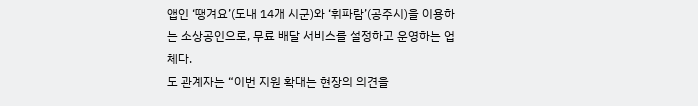앱인 ‘땡겨요’(도내 14개 시군)와 ‘휘파람’(공주시)을 이용하는 소상공인으로, 무료 배달 서비스를 설정하고 운영하는 업체다.
도 관계자는 “이번 지원 확대는 현장의 의견을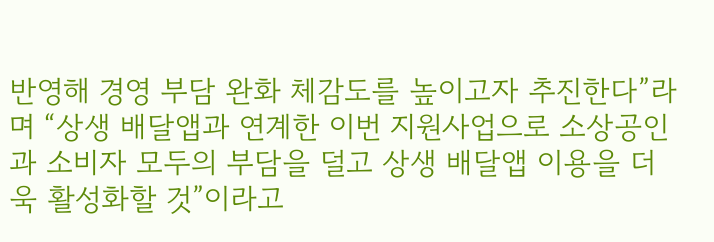반영해 경영 부담 완화 체감도를 높이고자 추진한다”라며 “상생 배달앱과 연계한 이번 지원사업으로 소상공인과 소비자 모두의 부담을 덜고 상생 배달앱 이용을 더욱 활성화할 것”이라고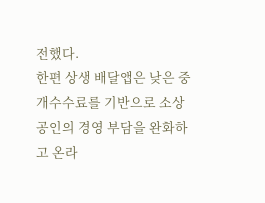전했다.
한편 상생 배달앱은 낮은 중개수수료를 기반으로 소상공인의 경영 부담을 완화하고 온라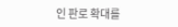인 판로 확대를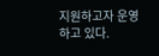지원하고자 운영하고 있다.